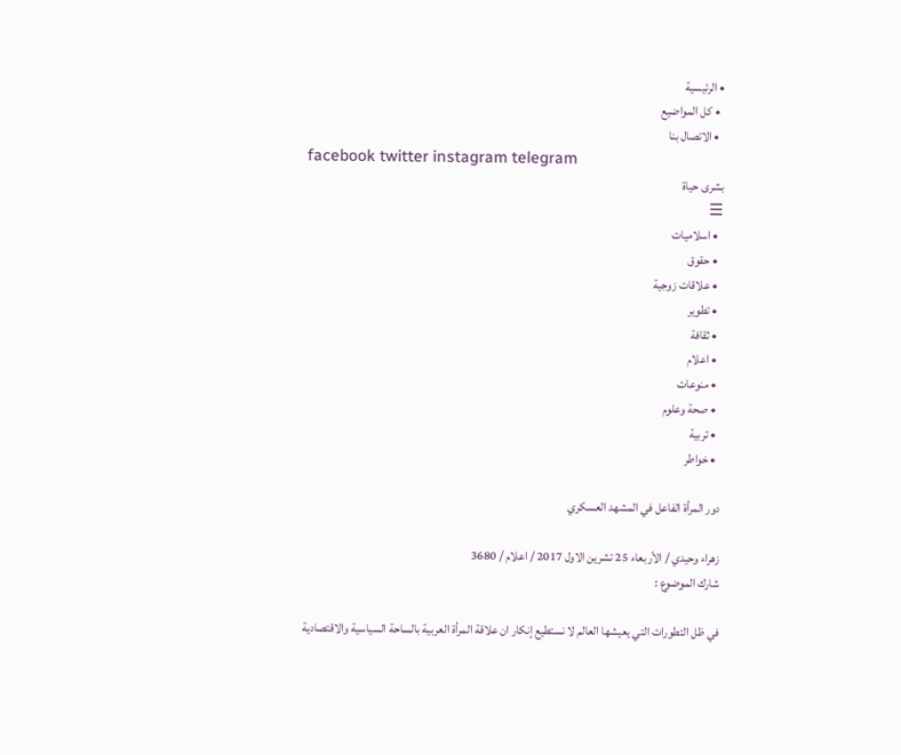• الرئيسية
  • كل المواضيع
  • الاتصال بنا
facebook twitter instagram telegram
بشرى حياة
☰
  • اسلاميات
  • حقوق
  • علاقات زوجية
  • تطوير
  • ثقافة
  • اعلام
  • منوعات
  • صحة وعلوم
  • تربية
  • خواطر

دور المرأة الفاعل في المشهد العسكري

زهراء وحيدي / الأربعاء 25 تشرين الاول 2017 / اعلام / 3680
شارك الموضوع :

في ظل التطورات التي يعيشها العالم لا نستطيع إنكار ان علاقة المرأة العربية بالساحة السياسية والاقتصادية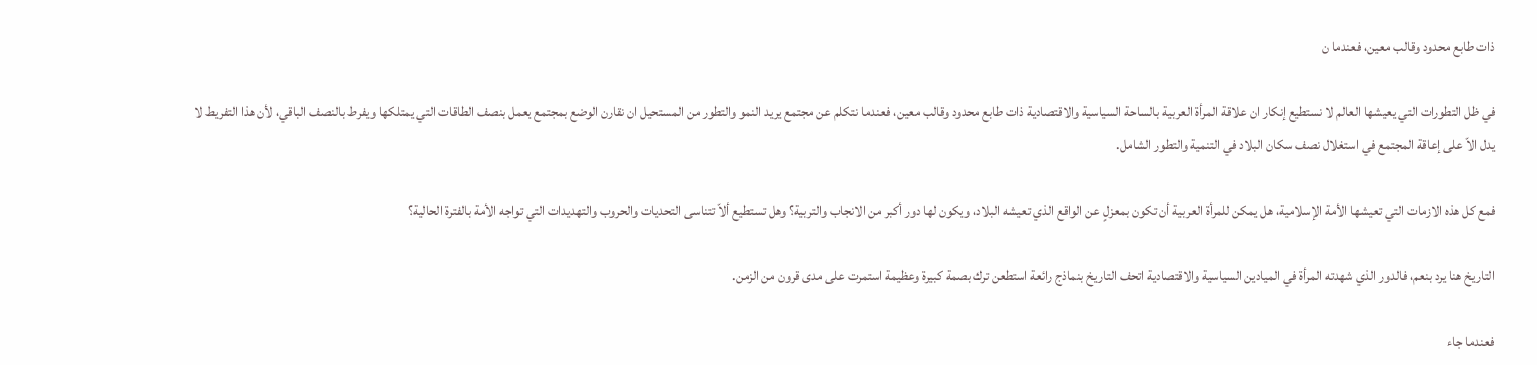ذات طابع محدود وقالب معين، فعندما ن

في ظل التطورات التي يعيشها العالم لا نستطيع إنكار ان علاقة المرأة العربية بالساحة السياسية والاقتصادية ذات طابع محدود وقالب معين، فعندما نتكلم عن مجتمع يريد النمو والتطور من المستحيل ان نقارن الوضع بمجتمع يعمل بنصف الطاقات التي يمتلكها ويفرط بالنصف الباقي، لأن هذا التفريط لا يدل الاّ على إعاقة المجتمع في استغلال نصف سكان البلاد في التنمية والتطور الشامل.

فمع كل هذه الازمات التي تعيشها الأمة الإسلامية، هل يمكن للمرأة العربية أن تكون بمعزلٍ عن الواقع الذي تعيشه البلاد، ويكون لها دور أكبر من الانجاب والتربية؟ وهل تستطيع ألاّ تتناسى التحديات والحروب والتهديدات التي تواجه الأمة بالفترة الحالية؟

التاريخ هنا يرد بنعم، فالدور الذي شهدته المرأة في الميادين السياسية والاقتصادية اتحف التاريخ بنماذج رائعة استطعن ترك بصمة كبيرة وعظيمة استمرت على مدى قرون من الزمن.

فعندما جاء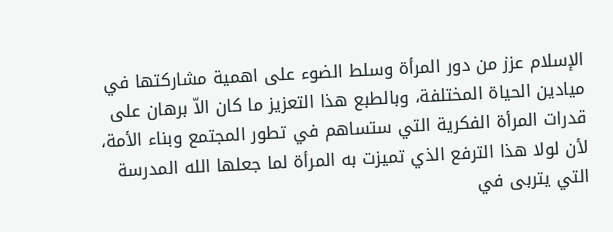الإسلام عزز من دور المرأة وسلط الضوء على اهمية مشاركتها في ميادين الحياة المختلفة، وبالطبع هذا التعزيز ما كان الاّ برهان على قدرات المرأة الفكرية التي ستساهم في تطور المجتمع وبناء الأمة، لأن لولا هذا الترفع الذي تميزت به المرأة لما جعلها الله المدرسة التي يتربى في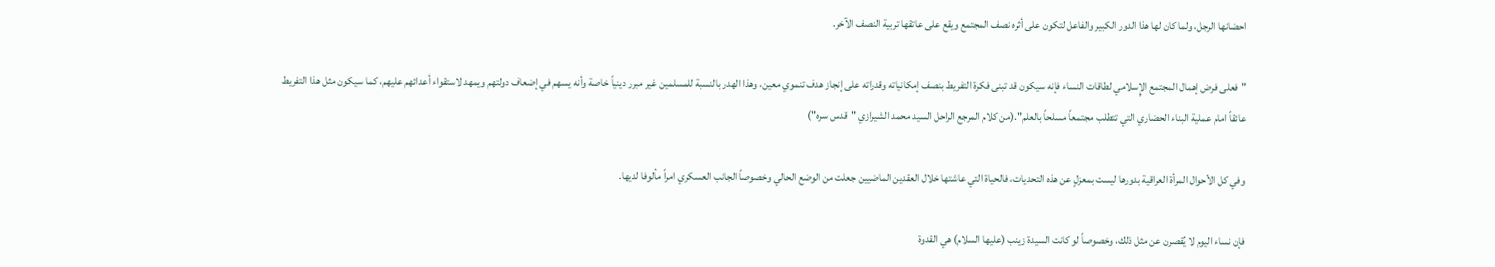احضانها الرجل، ولما كان لها هذا الدور الكبير والفاعل لتكون على أثره نصف المجتمع ويقع على عاتقها تربية النصف الآخر.

"فعلى فرض إهمال المجتمع الإٍسلامي لطاقات النساء فإنه سيكون قد تبنى فكرة التفريط بنصف إمكانياته وقدراته على إنجاز هدف تنموي معين، وهذا الهدر بالنسبة للمسلمين غير مبرر دينياً خاصة وأنه يسهم في إضعاف دولتهم ويمهد لاستقواء أعدائهم عليهم، كما سيكون مثل هذا التفريط عائقاً امام عملية البناء الحضاري التي تتطلب مجتمعاً مسلحاً بالعلم".(من كلام المرجع الراحل السيد محمد الشيرازي "قدس سره")

وفي كل الأحوال المرأة العراقية بدورها ليست بمعزلٍ عن هذه التحديات، فالحياة التي عاشتها خلال العقدين الماضيين جعلت من الوضع الحالي وخصوصاً الجانب العسكري امراً مألوفا لديها.

فإن نساء اليوم لا يُقصرن عن مثل ذلك، وخصوصاً لو كانت السيدة زينب (عليها السلام) هي القدوة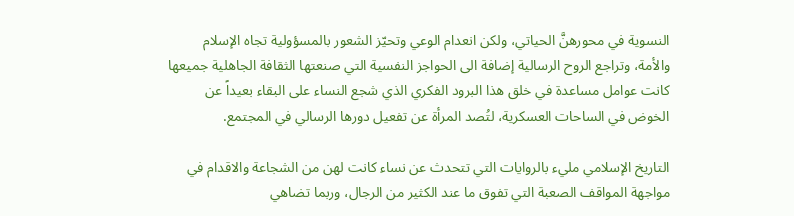النسوية في محورهنَّ الحياتي، ولكن انعدام الوعي وتحيّز الشعور بالمسؤولية تجاه الإسلام والأمة، وتراجع الروح الرسالية إضافة الى الحواجز النفسية التي صنعتها الثقافة الجاهلية جميعها كانت عوامل مساعدة في خلق هذا البرود الفكري الذي شجع النساء على البقاء بعيداً عن الخوض في الساحات العسكرية، لتُصد المرأة عن تفعيل دورها الرسالي في المجتمع.

التاريخ الإسلامي مليء بالروايات التي تتحدث عن نساء كانت لهن من الشجاعة والاقدام في مواجهة المواقف الصعبة التي تفوق ما عند الكثير من الرجال، وربما تضاهي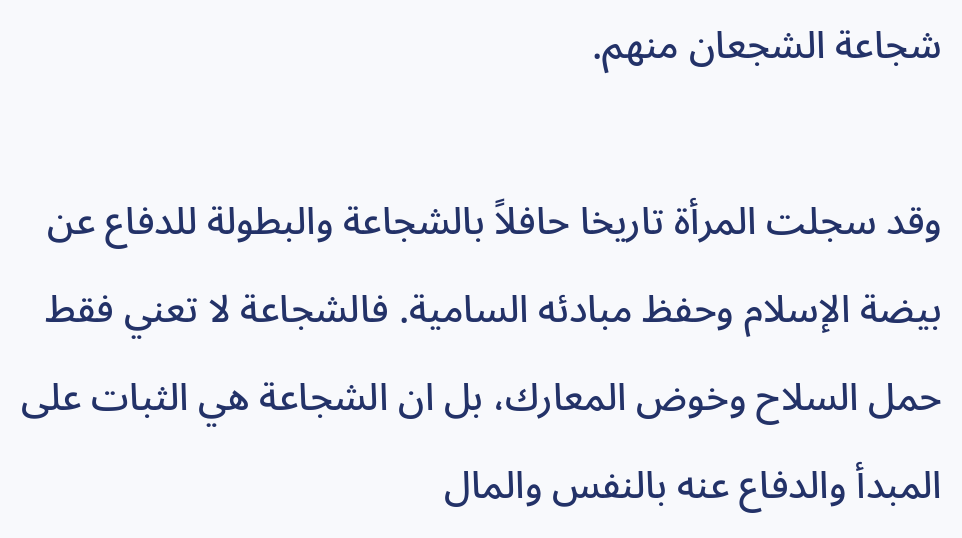شجاعة الشجعان منهم.

وقد سجلت المرأة تاريخا حافلاً بالشجاعة والبطولة للدفاع عن بيضة الإسلام وحفظ مبادئه السامية. فالشجاعة لا تعني فقط حمل السلاح وخوض المعارك، بل ان الشجاعة هي الثبات على المبدأ والدفاع عنه بالنفس والمال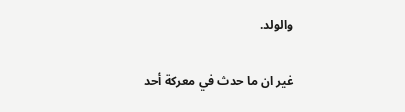والولد.

غير ان ما حدث في معركة أحد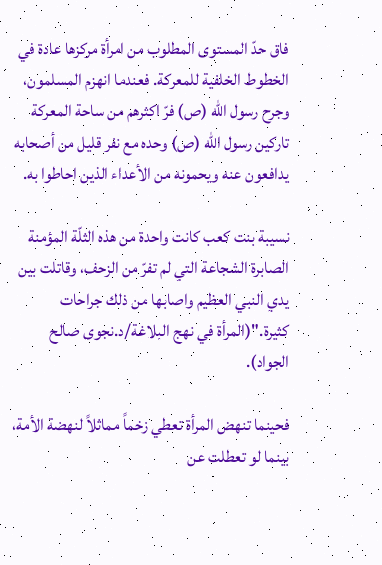فاق حدّ المستوى المطلوب من امرأة مركزها عادة في الخطوط الخلفية للمعركة. فعندما انهزم المسلمون، وجرح رسول الله (ص) فرّ اكثرهم من ساحة المعركة تاركين رسول الله (ص) وحده مع نفر قليل من أصحابه يدافعون عنه ويحمونه من الأعداء الذين احاطوا به.

نسيبة بنت كعب كانت واحدة من هذه الثلّة المؤمنة الصابرة الشجاعة التي لم تفرّ من الزحف، وقاتلت بين يدي النبي العظيم واصابها من ذلك جراحات كثيرة."(المرأة في نهج البلاغة/د.نجوى صالح الجواد).

فحينما تنهض المرأة تعطي زخماً مماثلاً لنهضة الأمة، بينما لو تعطلت عن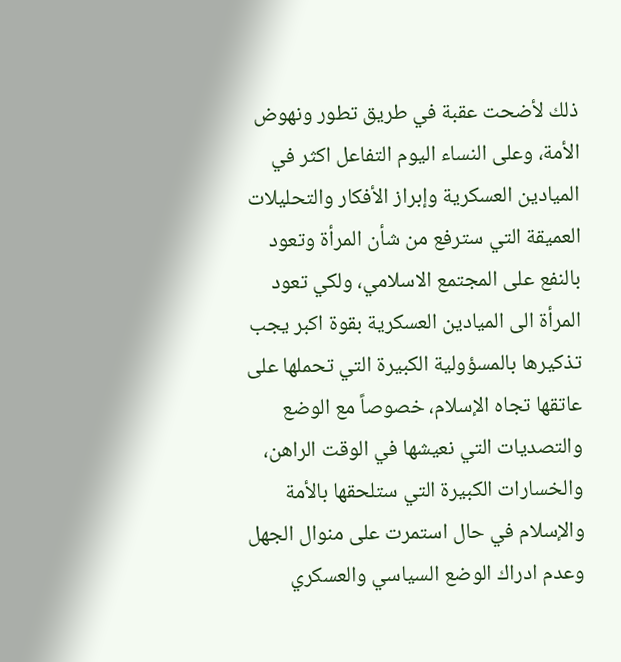ذلك لأضحت عقبة في طريق تطور ونهوض الأمة، وعلى النساء اليوم التفاعل اكثر في الميادين العسكرية وإبراز الأفكار والتحليلات العميقة التي سترفع من شأن المرأة وتعود بالنفع على المجتمع الاسلامي، ولكي تعود المرأة الى الميادين العسكرية بقوة اكبر يجب تذكيرها بالمسؤولية الكبيرة التي تحملها على عاتقها تجاه الإسلام، خصوصاً مع الوضع والتصديات التي نعيشها في الوقت الراهن، والخسارات الكبيرة التي ستلحقها بالأمة والإسلام في حال استمرت على منوال الجهل وعدم ادراك الوضع السياسي والعسكري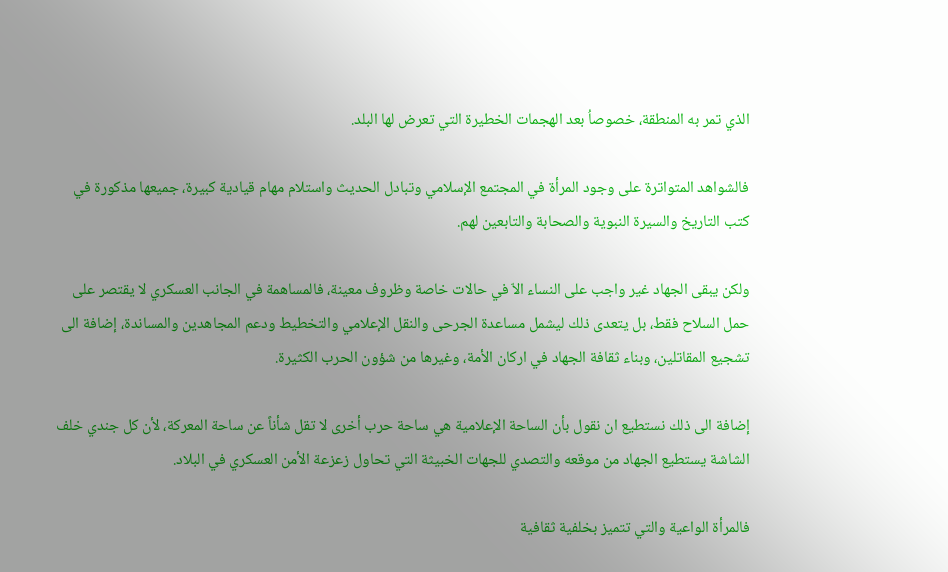الذي تمر به المنطقة، خصوصاُ بعد الهجمات الخطيرة التي تعرض لها البلد.

فالشواهد المتواترة على وجود المرأة في المجتمع الإسلامي وتبادل الحديث واستلام مهام قيادية كبيرة، جميعها مذكورة في كتب التاريخ والسيرة النبوية والصحابة والتابعين لهم.

ولكن يبقى الجهاد غير واجب على النساء الاّ في حالات خاصة وظروف معينة، فالمساهمة في الجانب العسكري لا يقتصر على حمل السلاح فقط، بل يتعدى ذلك ليشمل مساعدة الجرحى والنقل الإعلامي والتخطيط ودعم المجاهدين والمساندة، إضافة الى تشجيع المقاتلين، وبناء ثقافة الجهاد في اركان الأمة، وغيرها من شؤون الحرب الكثيرة.

إضافة الى ذلك نستطيع ان نقول بأن الساحة الإعلامية هي ساحة حرب أخرى لا تقل شأناً عن ساحة المعركة، لأن كل جندي خلف الشاشة يستطيع الجهاد من موقعه والتصدي للجهات الخبيثة التي تحاول زعزعة الأمن العسكري في البلاد.

فالمرأة الواعية والتي تتميز بخلفية ثقافية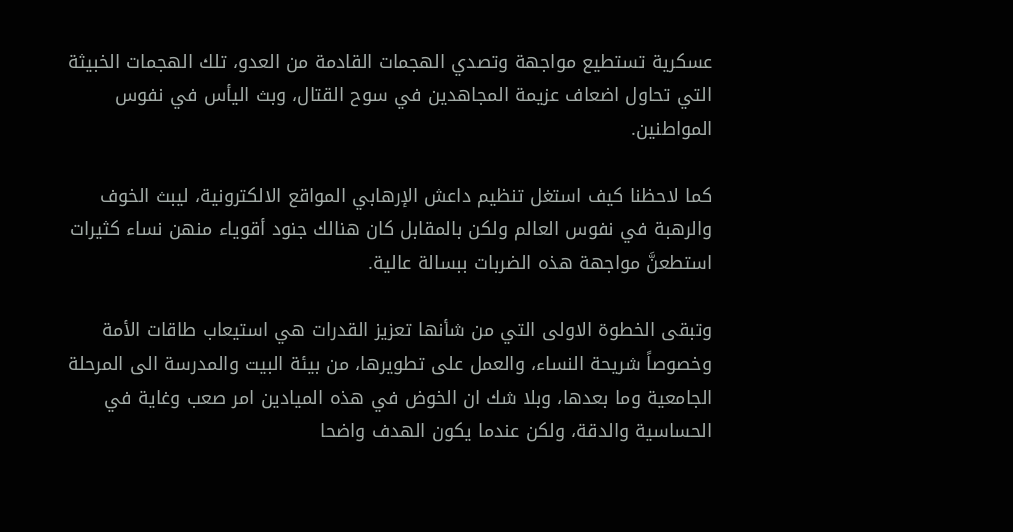عسكرية تستطيع مواجهة وتصدي الهجمات القادمة من العدو، تلك الهجمات الخبيثة التي تحاول اضعاف عزيمة المجاهدين في سوح القتال، وبث اليأس في نفوس المواطنين.

كما لاحظنا كيف استغل تنظيم داعش الإرهابي المواقع الالكترونية، ليبث الخوف والرهبة في نفوس العالم ولكن بالمقابل كان هنالك جنود أقوياء منهن نساء كثيرات استطعنَّ مواجهة هذه الضربات ببسالة عالية.

وتبقى الخطوة الاولى التي من شأنها تعزيز القدرات هي استيعاب طاقات الأمة وخصوصاً شريحة النساء، والعمل على تطويرها، من بيئة البيت والمدرسة الى المرحلة الجامعية وما بعدها، وبلا شك ان الخوض في هذه الميادين امر صعب وغاية في الحساسية والدقة، ولكن عندما يكون الهدف واضحا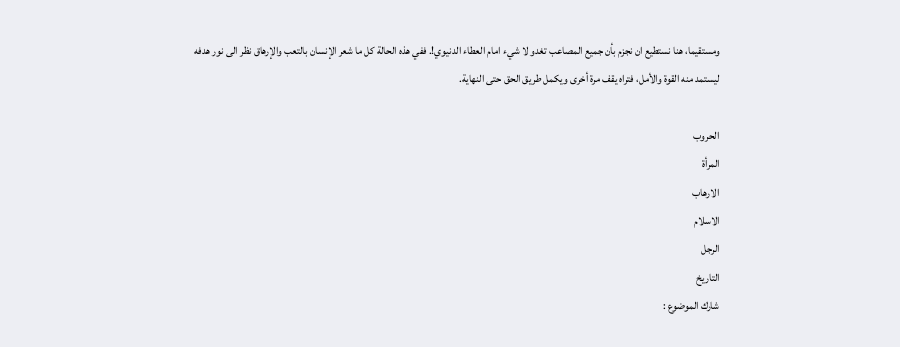ومستقيما، هنا نستطيع ان نجزم بأن جميع المصاعب تغدو لا شيء امام العطاء الدنيوي!. ففي هذه الحالة كل ما شعر الإنسان بالتعب والإرهاق نظر الى نور هدفه ليستمد منه القوة والأمل، فتراه يقف مرة أخرى ويكمل طريق الحق حتى النهاية.

الحروب
المرأة
الارهاب
الاسلام
الرجل
التاريخ
شارك الموضوع :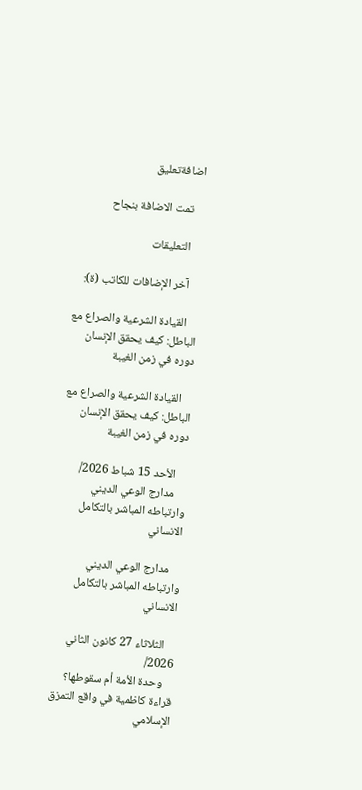اضافةتعليق

    تمت الاضافة بنجاح

    التعليقات

    آخر الإضافات للكاتب (ة):

    القيادة الشرعية والصراع مع الباطل: كيف يحقق الإنسان دوره في زمن الغيبة

    القيادة الشرعية والصراع مع الباطل: كيف يحقق الإنسان دوره في زمن الغيبة

    الأحد 15 شباط 2026/
    مدارج الوعي الديني وارتباطه المباشر بالتكامل الانساني

    مدارج الوعي الديني وارتباطه المباشر بالتكامل الانساني

    الثلاثاء 27 كانون الثاني 2026/
    وحدة الأمة أم سقوطها؟ قراءة كاظمية في واقع التمزق الإسلامي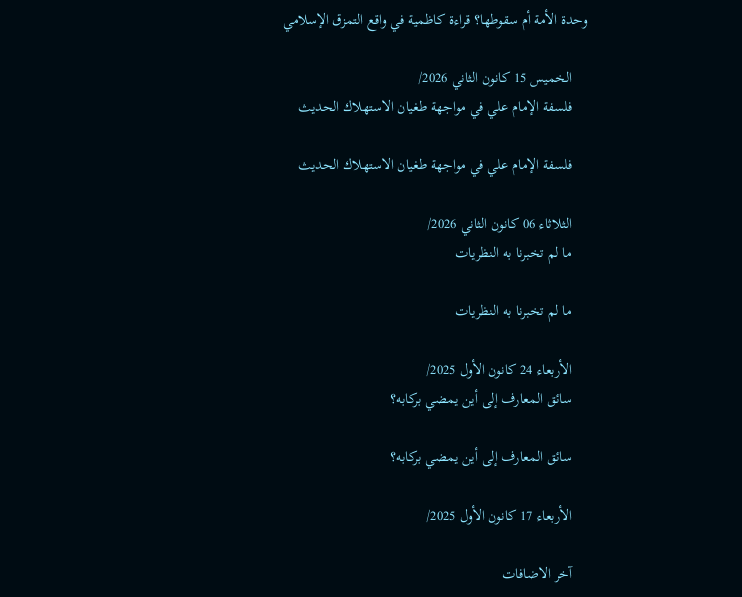وحدة الأمة أم سقوطها؟ قراءة كاظمية في واقع التمزق الإسلامي

    الخميس 15 كانون الثاني 2026/
    فلسفة الإمام علي في مواجهة طغيان الاستهلاك الحديث

    فلسفة الإمام علي في مواجهة طغيان الاستهلاك الحديث

    الثلاثاء 06 كانون الثاني 2026/
    ما لم تخبرنا به النظريات

    ما لم تخبرنا به النظريات

    الأربعاء 24 كانون الأول 2025/
    سائق المعارف إلى أين يمضي بركابه؟

    سائق المعارف إلى أين يمضي بركابه؟

    الأربعاء 17 كانون الأول 2025/

    آخر الاضافات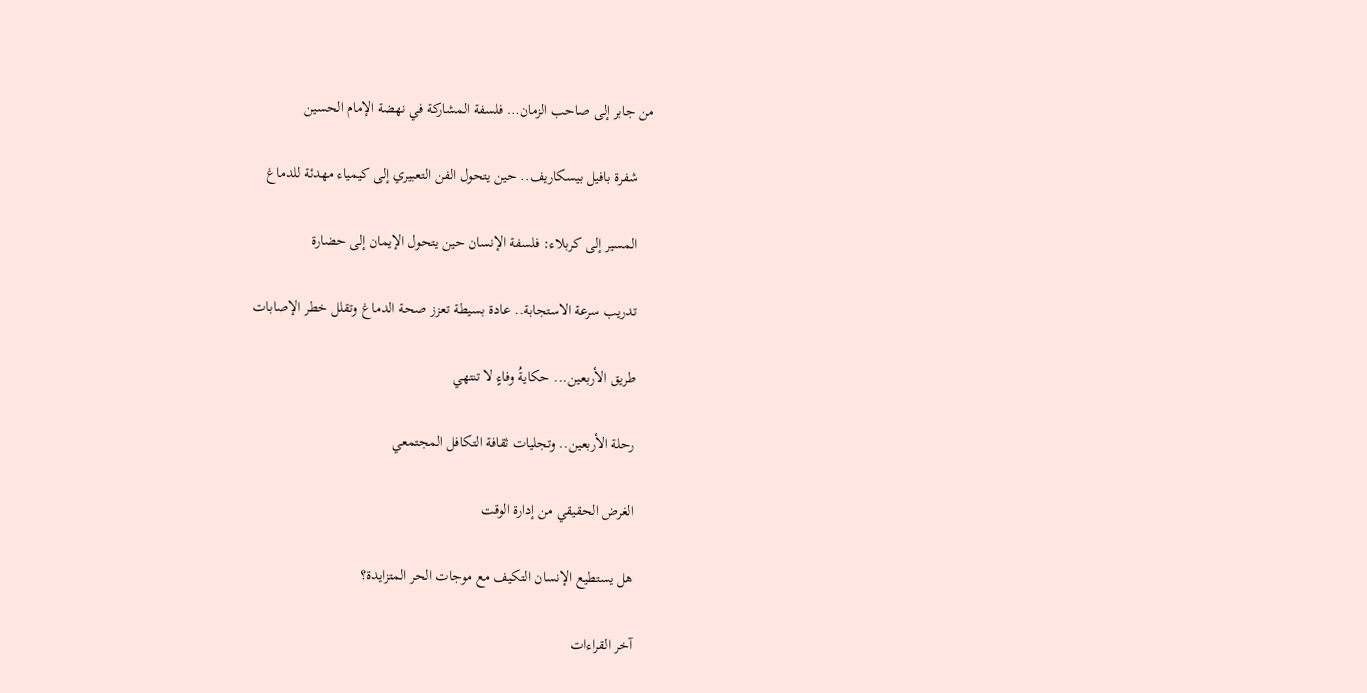من جابر إلى صاحب الزمان… فلسفة المشاركة في نهضة الإمام الحسين

    شفرة بافيل بيسكاريف.. حين يتحول الفن التعبيري إلى كيمياء مهدئة للدماغ

    المسير إلى كربلاء: فلسفة الإنسان حين يتحول الإيمان إلى حضارة

    تدريب سرعة الاستجابة.. عادة بسيطة تعزز صحة الدماغ وتقلل خطر الإصابات

    طريق الأربعين... حكايةُ وفاءٍ لا تنتهي

    رحلة الأربعين.. وتجليات ثقافة التكافل المجتمعي

    الغرض الحقيقي من إدارة الوقت

    هل يستطيع الإنسان التكيف مع موجات الحر المتزايدة؟

    آخر القراءات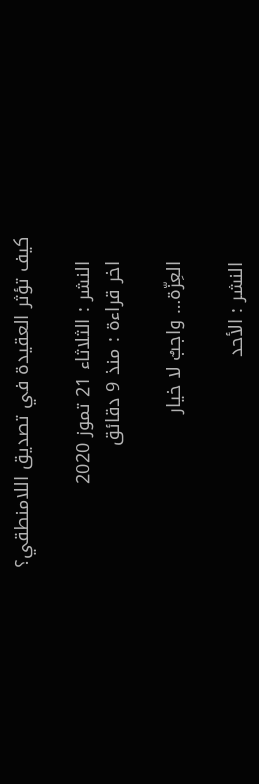كيف تؤثر العقيدة في تصديق اللامنطقي؟

    النشر : الثلاثاء 21 تموز 2020
    اخر قراءة : منذ 9 دقائق

    العِزّة… واجبٌ لا خيار

    النشر : الأحد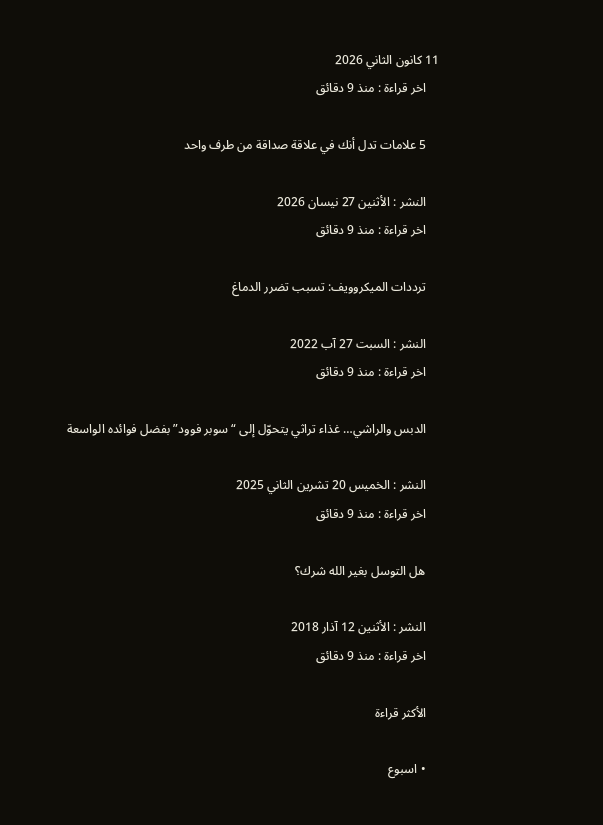11 كانون الثاني 2026
    اخر قراءة : منذ 9 دقائق

    5 علامات تدل أنك في علاقة صداقة من طرف واحد

    النشر : الأثنين 27 نيسان 2026
    اخر قراءة : منذ 9 دقائق

    ترددات الميكروويف: تسبب تضرر الدماغ

    النشر : السبت 27 آب 2022
    اخر قراءة : منذ 9 دقائق

    الدبس والراشي… غذاء تراثي يتحوّل إلى “سوبر فوود” بفضل فوائده الواسعة

    النشر : الخميس 20 تشرين الثاني 2025
    اخر قراءة : منذ 9 دقائق

    هل التوسل بغير الله شرك؟

    النشر : الأثنين 12 آذار 2018
    اخر قراءة : منذ 9 دقائق

    الأكثر قراءة

    • اسبوع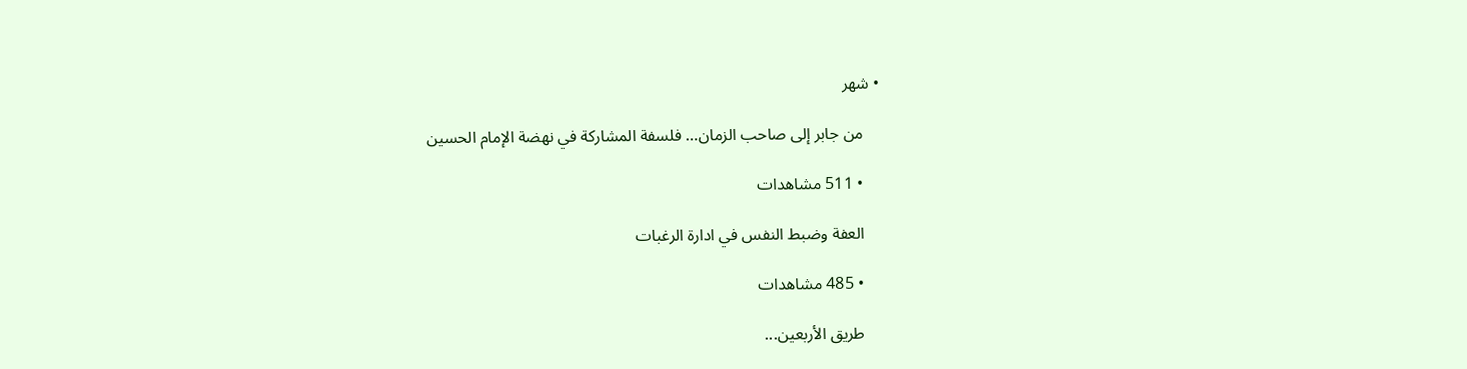• شهر

    من جابر إلى صاحب الزمان… فلسفة المشاركة في نهضة الإمام الحسين

    • 511 مشاهدات

    العفة وضبط النفس في ادارة الرغبات

    • 485 مشاهدات

    طريق الأربعين...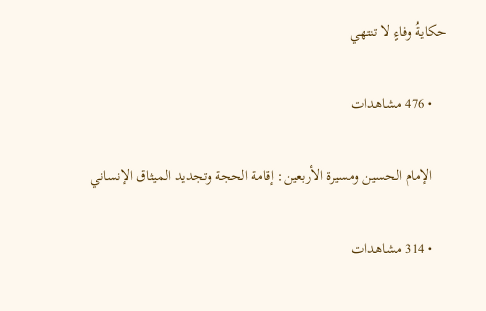حكايةُ وفاءٍ لا تنتهي

    • 476 مشاهدات

    الإمام الحسين ومسيرة الأربعين: إقامة الحجة وتجديد الميثاق الإنساني

    • 314 مشاهدات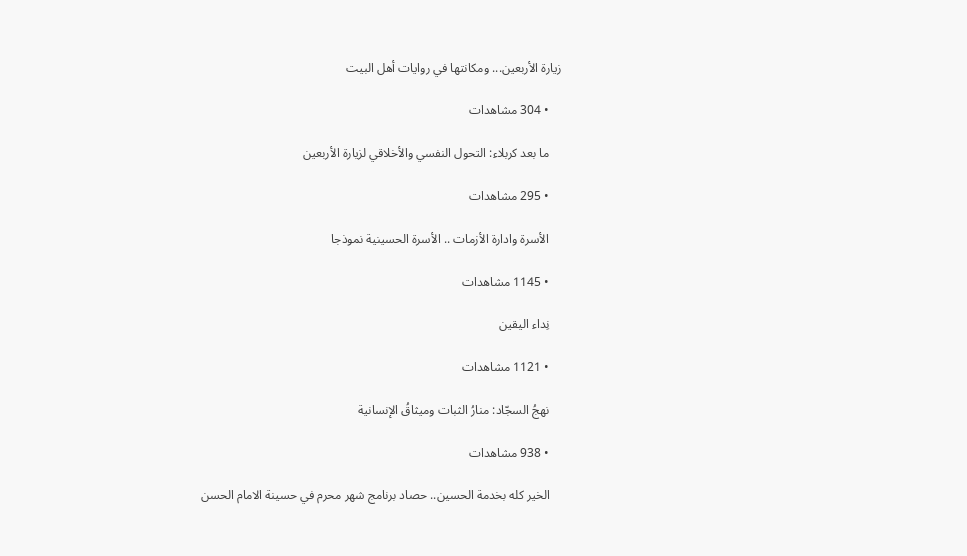زيارة الأربعين... ومكانتها في روايات أهل البيت

    • 304 مشاهدات

    ما بعد كربلاء: التحول النفسي والأخلاقي لزيارة الأربعين

    • 295 مشاهدات

    الأسرة وادارة الأزمات .. الأسرة الحسينية نموذجا

    • 1145 مشاهدات

    نِداء اليقين

    • 1121 مشاهدات

    نهجُ السجّاد: منارُ الثبات وميثاقُ الإنسانية

    • 938 مشاهدات

    الخير كله بخدمة الحسين.. حصاد برنامج شهر محرم في حسينة الامام الحسن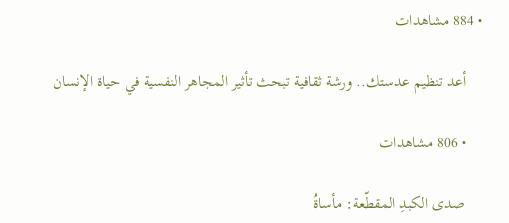• 884 مشاهدات

    أعد تنظيم عدستك.. ورشة ثقافية تبحث تأثير المجاهر النفسية في حياة الإنسان

    • 806 مشاهدات

    صدى الكبدِ المقطّعة: مأساةُ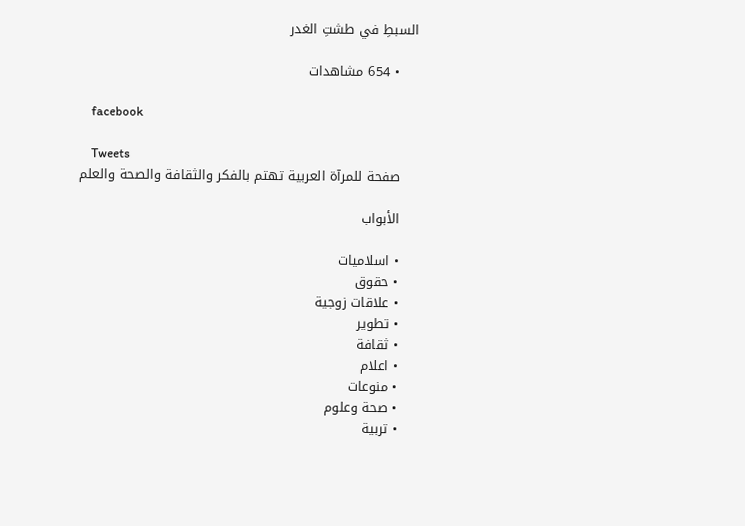السبطِ في طشتِ الغدر

    • 654 مشاهدات

    facebook

    Tweets
    صفحة للمرآة العربية تهتم بالفكر والثقافة والصحة والعلم

    الأبواب

    • اسلاميات
    • حقوق
    • علاقات زوجية
    • تطوير
    • ثقافة
    • اعلام
    • منوعات
    • صحة وعلوم
    • تربية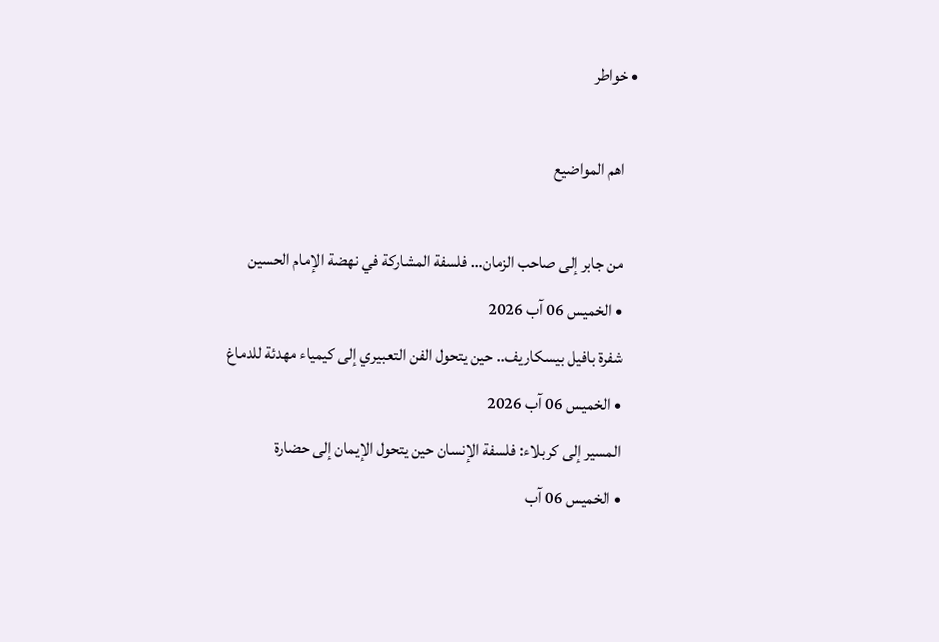• خواطر

    اهم المواضيع

    من جابر إلى صاحب الزمان… فلسفة المشاركة في نهضة الإمام الحسين
    • الخميس 06 آب 2026
    شفرة بافيل بيسكاريف.. حين يتحول الفن التعبيري إلى كيمياء مهدئة للدماغ
    • الخميس 06 آب 2026
    المسير إلى كربلاء: فلسفة الإنسان حين يتحول الإيمان إلى حضارة
    • الخميس 06 آب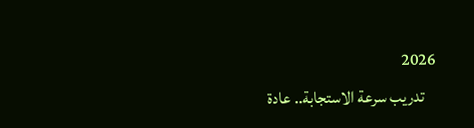2026
    تدريب سرعة الاستجابة.. عادة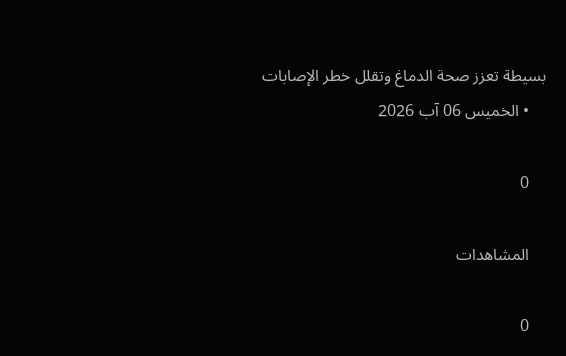بسيطة تعزز صحة الدماغ وتقلل خطر الإصابات
    • الخميس 06 آب 2026

    0

    المشاهدات

    0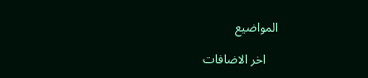المواضيع

    اخر الاضافات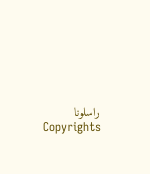راسلونا
    Copyrights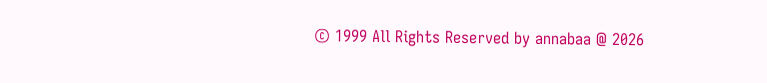© 1999 All Rights Reserved by annabaa @ 2026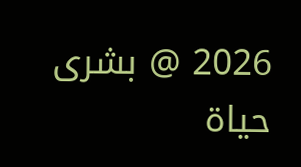2026 @ بشرى حياة